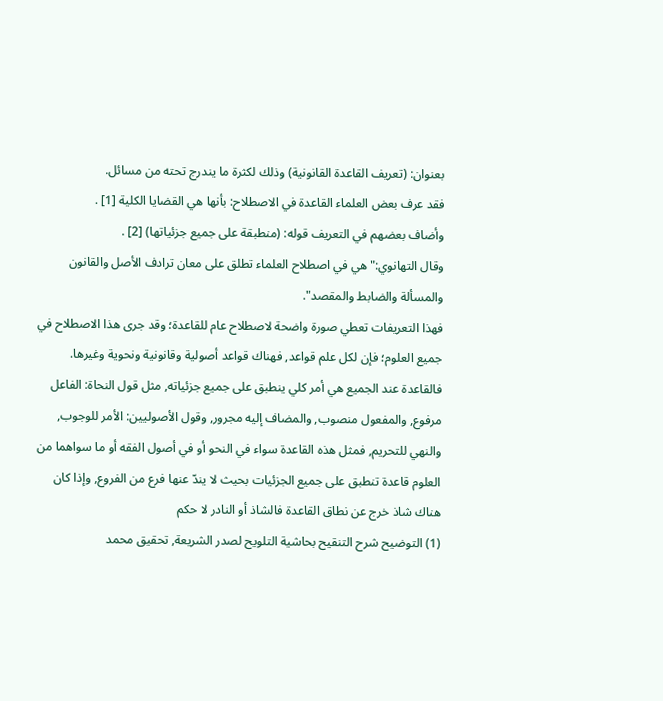بعنوان: (تعريف القاعدة القانونية) وذلك لكثرة ما يندرج تحته من مسائل.
فقد عرف بعض العلماء القاعدة في الاصطلاح: بأنها هي القضايا الكلية [1] .
وأضاف بعضهم في التعريف قوله: (منطبقة على جميع جزئياتها) [2] .
وقال التهانوي:"هي في اصطلاح العلماء تطلق على معان ترادف الأصل والقانون والمسألة والضابط والمقصد".
فهذا التعريفات تعطي صورة واضحة لاصطلاح عام للقاعدة؛ وقد جرى هذا الاصطلاح في جميع العلوم؛ فإن لكل علم قواعد, فهناك قواعد أصولية وقانونية ونحوية وغيرها.
فالقاعدة عند الجميع هي أمر كلي ينطبق على جميع جزئياته, مثل قول النحاة: الفاعل مرفوع, والمفعول منصوب, والمضاف إليه مجرور, وقول الأصوليين: الأمر للوجوب, والنهي للتحريم, فمثل هذه القاعدة سواء في النحو أو في أصول الفقه أو ما سواهما من العلوم قاعدة تنطبق على جميع الجزئيات بحيث لا يندّ عنها فرع من الفروع, وإذا كان هناك شاذ خرج عن نطاق القاعدة فالشاذ أو النادر لا حكم
(1) التوضيح شرح التنقيح بحاشية التلويح لصدر الشريعة, تحقيق محمد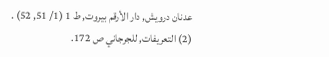عدنان درويش, دار الأرقم بيروت, ط 1 (1/ 51, 52) .
(2) التعريفات, للجرجاني ص 172.